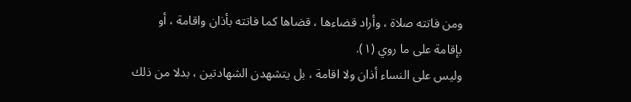ومن فاتته صلاة ، وأراد قضاءها ، قضاها كما فاتته بأذان واقامة ، أو بإقامة على ما روي (١).
وليس على النساء أذان ولا اقامة ، بل يتشهدن الشهادتين ، بدلا من ذلك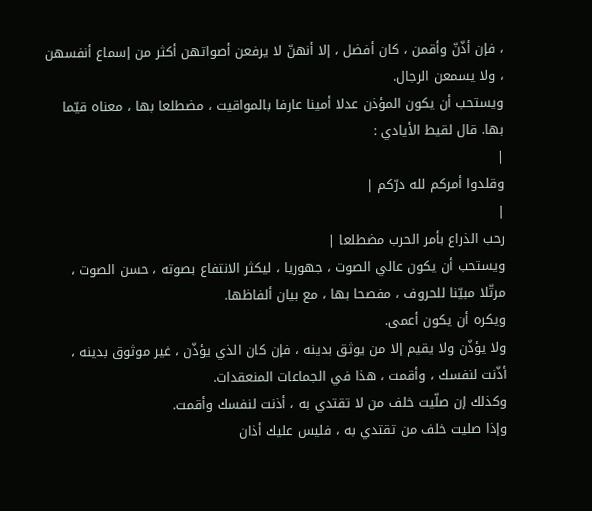، فإن أذّنّ وأقمن ، كان أفضل ، إلا أنهنّ لا يرفعن أصواتهن أكثر من إسماع أنفسهن ، ولا يسمعن الرجال.
ويستحب أن يكون المؤذن عدلا أمينا عارفا بالمواقيت ، مضطلعا بها ، معناه قيّما بها. قال لقيط الأيادي :
|
وقلدوا أمركم لله درّكم |
|
رحب الذراع بأمر الحرب مضطلعا |
ويستحب أن يكون عالي الصوت ، جهوريا ، ليكثر الانتفاع بصوته ، حسن الصوت ، مرتّلا مبيّنا للحروف ، مفصحا بها ، مع بيان ألفاظها.
ويكره أن يكون أعمى.
ولا يؤذّن ولا يقيم إلا من يوثق بدينه ، فإن كان الذي يؤذّن ، غير موثوق بدينه ، أذّنت لنفسك ، وأقمت ، هذا في الجماعات المنعقدات.
وكذلك إن صلّيت خلف من لا تقتدي به ، أذنت لنفسك وأقمت.
وإذا صليت خلف من تقتدي به ، فليس عليك أذان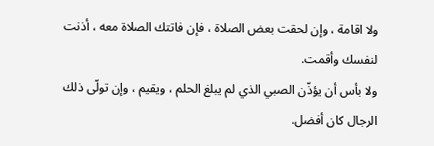ولا اقامة ، وإن لحقت بعض الصلاة ، فإن فاتتك الصلاة معه ، أذنت لنفسك وأقمت.
ولا بأس أن يؤذّن الصبي الذي لم يبلغ الحلم ، ويقيم ، وإن تولّى ذلك الرجال كان أفضل.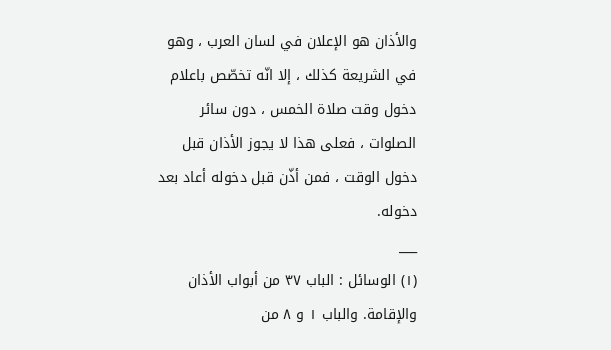والأذان هو الإعلان في لسان العرب ، وهو في الشريعة كذلك ، إلا انّه تخصّص باعلام دخول وقت صلاة الخمس ، دون سائر الصلوات ، فعلى هذا لا يجوز الأذان قبل دخول الوقت ، فمن أذّن قبل دخوله أعاد بعد دخوله.
___
(١) الوسائل : الباب ٣٧ من أبواب الأذان والإقامة. والباب ١ و ٨ من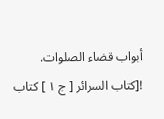أبواب قضاء الصلوات.
![كتاب السرائر [ ج ١ ] كتاب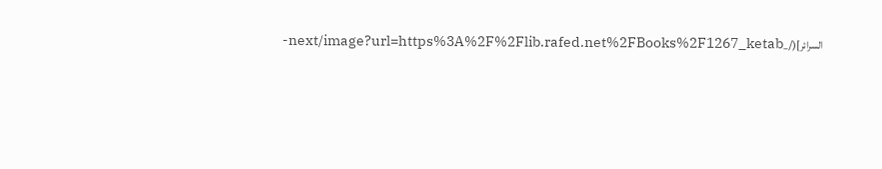السرائر](/_next/image?url=https%3A%2F%2Flib.rafed.net%2FBooks%2F1267_ketab-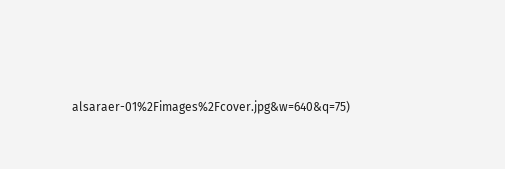alsaraer-01%2Fimages%2Fcover.jpg&w=640&q=75)